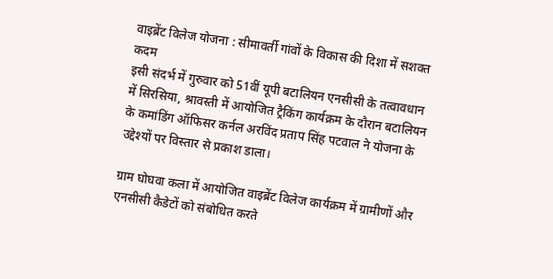वाइब्रेंट विलेज योजना : सीमावर्ती गांवों के विकास की दिशा में सशक्त कदम
इसी संदर्भ में गुरुवार को 51वीं यूपी बटालियन एनसीसी के तत्वावधान में सिरसिया, श्रावस्ती में आयोजित ट्रैकिंग कार्यक्रम के दौरान बटालियन के कमांडिंग ऑफिसर कर्नल अरविंद प्रताप सिंह पटवाल ने योजना के उद्देश्यों पर विस्तार से प्रकाश डाला।

ग्राम घोघवा कला में आयोजित वाइब्रेंट विलेज कार्यक्रम में ग्रामीणों और एनसीसी कैडेटों को संबोधित करते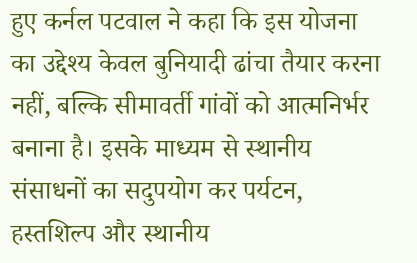हुए कर्नल पटवाल ने कहा कि इस योजना का उद्देश्य केवल बुनियादी ढांचा तैयार करना नहीं, बल्कि सीमावर्ती गांवों को आत्मनिर्भर बनाना है। इसके माध्यम से स्थानीय संसाधनों का सदुपयोग कर पर्यटन, हस्तशिल्प और स्थानीय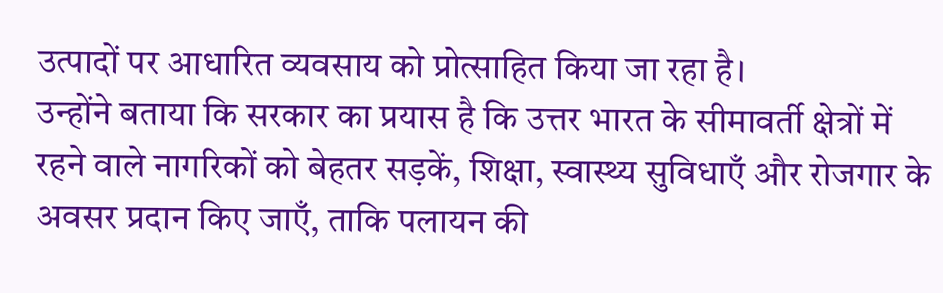उत्पादों पर आधारित व्यवसाय को प्रोत्साहित किया जा रहा है।
उन्होंने बताया कि सरकार का प्रयास है कि उत्तर भारत के सीमावर्ती क्षेत्रों में रहने वाले नागरिकों को बेहतर सड़कें, शिक्षा, स्वास्थ्य सुविधाएँ और रोजगार के अवसर प्रदान किए जाएँ, ताकि पलायन की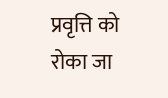प्रवृत्ति को रोका जा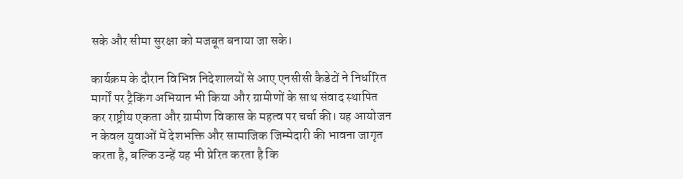सके और सीमा सुरक्षा को मजबूत बनाया जा सके।

कार्यक्रम के दौरान विभिन्न निदेशालयों से आए एनसीसी कैडेटों ने निर्धारित मार्गों पर ट्रैकिंग अभियान भी किया और ग्रामीणों के साथ संवाद स्थापित कर राष्ट्रीय एकता और ग्रामीण विकास के महत्व पर चर्चा की। यह आयोजन न केवल युवाओं में देशभक्ति और सामाजिक जिम्मेदारी की भावना जागृत करता है, बल्कि उन्हें यह भी प्रेरित करता है कि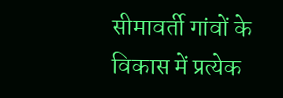सीमावर्ती गांवों के विकास में प्रत्येक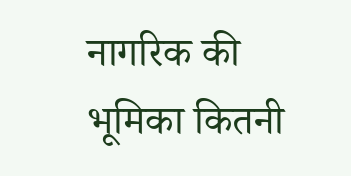नागरिक की भूमिका कितनी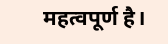महत्वपूर्ण है।